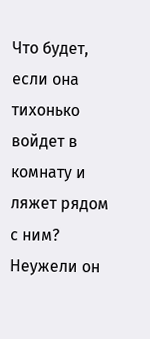Что будет, если она тихонько войдет в комнату и ляжет рядом с ним? Неужели он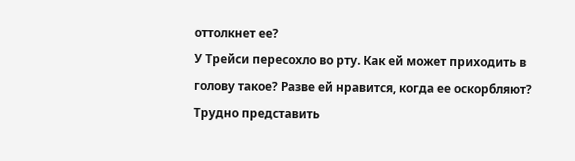оттолкнет ее?
У Трейси пересохло во рту. Как ей может приходить в голову такое? Разве ей нравится, когда ее оскорбляют? Трудно представить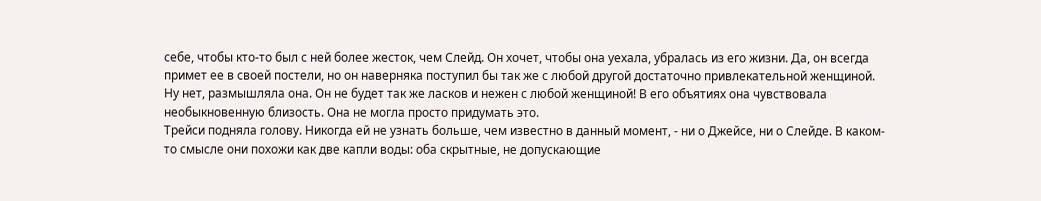себе, чтобы кто-то был с ней более жесток, чем Слейд. Он хочет, чтобы она уехала, убралась из его жизни. Да, он всегда примет ее в своей постели, но он наверняка поступил бы так же с любой другой достаточно привлекательной женщиной.
Ну нет, размышляла она. Он не будет так же ласков и нежен с любой женщиной! В его объятиях она чувствовала необыкновенную близость. Она не могла просто придумать это.
Трейси подняла голову. Никогда ей не узнать больше, чем известно в данный момент, - ни о Джейсе, ни о Слейде. В каком-то смысле они похожи как две капли воды: оба скрытные, не допускающие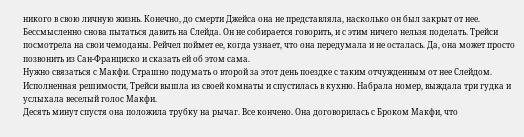никого в свою личную жизнь. Конечно, до смерти Джейса она не представляла, насколько он был закрыт от нее.
Бессмысленно снова пытаться давить на Слейда. Он не собирается говорить, и с этим ничего нельзя поделать. Трейси посмотрела на свои чемоданы. Рейчел поймет ее, когда узнает, что она передумала и не осталась. Да, она может просто позвонить из Сан-Франциско и сказать ей об этом сама.
Нужно связаться с Макфи. Страшно подумать о второй за этот день поездке с таким отчужденным от нее Слейдом. Исполненная решимости, Трейси вышла из своей комнаты и спустилась в кухню. Набрала номер, выждала три гудка и услыхала веселый голос Макфи.
Десять минут спустя она положила трубку на рычаг. Все кончено. Она договорилась с Броком Макфи, что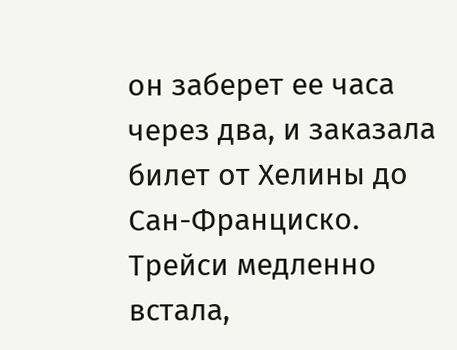он заберет ее часа через два, и заказала билет от Хелины до Сан-Франциско. Трейси медленно встала,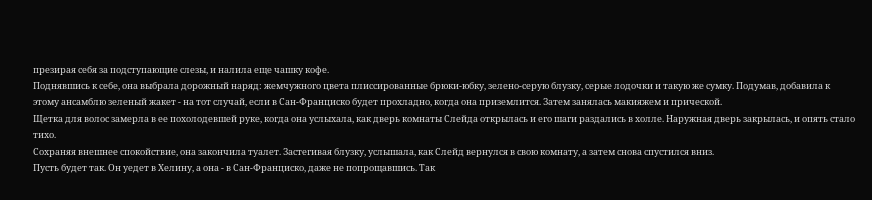презирая себя за подступающие слезы, и налила еще чашку кофе.
Поднявшись к себе, она выбрала дорожный наряд: жемчужного цвета плиссированные брюки-юбку, зелено-серую блузку, серые лодочки и такую же сумку. Подумав, добавила к этому ансамблю зеленый жакет - на тот случай, если в Сан-Франциско будет прохладно, когда она приземлится. Затем занялась макияжем и прической.
Щетка для волос замерла в ее похолодевшей руке, когда она услыхала, как дверь комнаты Слейда открылась и его шаги раздались в холле. Наружная дверь закрылась, и опять стало тихо.
Сохраняя внешнее спокойствие, она закончила туалет. Застегивая блузку, услышала, как Слейд вернулся в свою комнату, а затем снова спустился вниз.
Пусть будет так. Он уедет в Хелину, а она - в Сан-Франциско, даже не попрощавшись. Так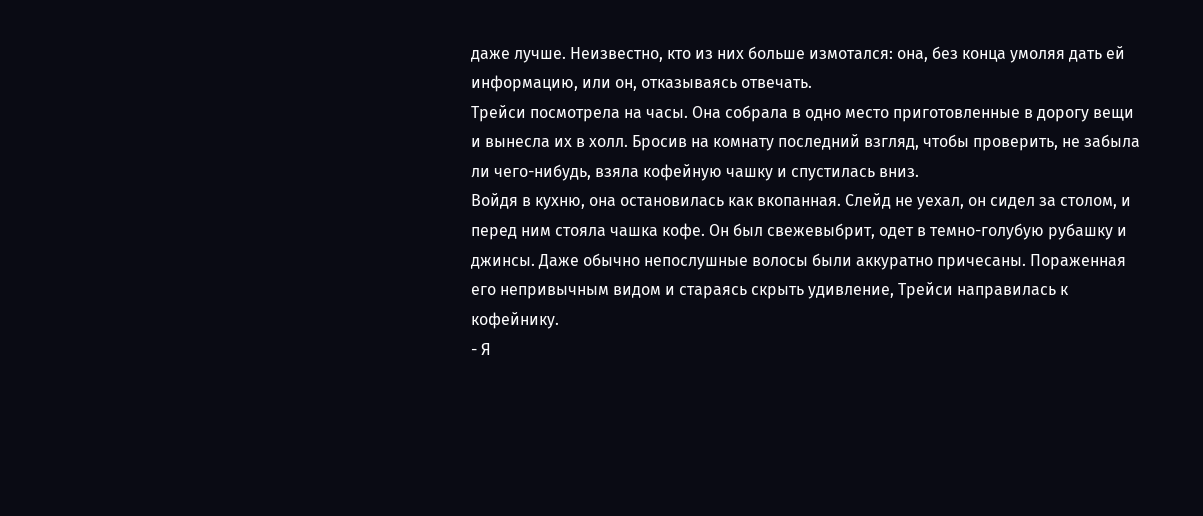даже лучше. Неизвестно, кто из них больше измотался: она, без конца умоляя дать ей информацию, или он, отказываясь отвечать.
Трейси посмотрела на часы. Она собрала в одно место приготовленные в дорогу вещи и вынесла их в холл. Бросив на комнату последний взгляд, чтобы проверить, не забыла ли чего-нибудь, взяла кофейную чашку и спустилась вниз.
Войдя в кухню, она остановилась как вкопанная. Слейд не уехал, он сидел за столом, и перед ним стояла чашка кофе. Он был свежевыбрит, одет в темно-голубую рубашку и джинсы. Даже обычно непослушные волосы были аккуратно причесаны. Пораженная его непривычным видом и стараясь скрыть удивление, Трейси направилась к кофейнику.
- Я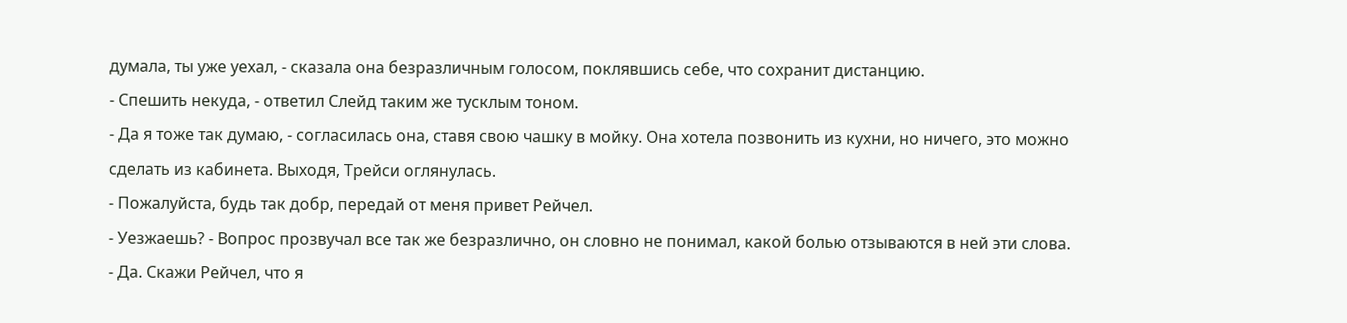думала, ты уже уехал, - сказала она безразличным голосом, поклявшись себе, что сохранит дистанцию.
- Спешить некуда, - ответил Слейд таким же тусклым тоном.
- Да я тоже так думаю, - согласилась она, ставя свою чашку в мойку. Она хотела позвонить из кухни, но ничего, это можно сделать из кабинета. Выходя, Трейси оглянулась.
- Пожалуйста, будь так добр, передай от меня привет Рейчел.
- Уезжаешь? - Вопрос прозвучал все так же безразлично, он словно не понимал, какой болью отзываются в ней эти слова.
- Да. Скажи Рейчел, что я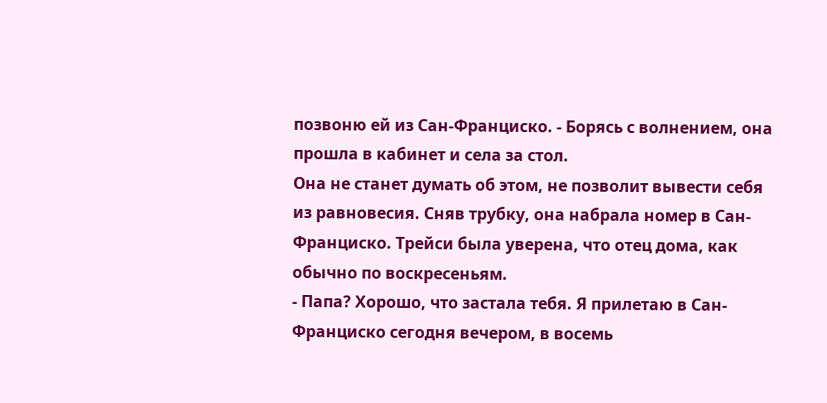позвоню ей из Сан-Франциско. - Борясь с волнением, она прошла в кабинет и села за стол.
Она не станет думать об этом, не позволит вывести себя из равновесия. Сняв трубку, она набрала номер в Сан-Франциско. Трейси была уверена, что отец дома, как обычно по воскресеньям.
- Папа? Хорошо, что застала тебя. Я прилетаю в Сан-Франциско сегодня вечером, в восемь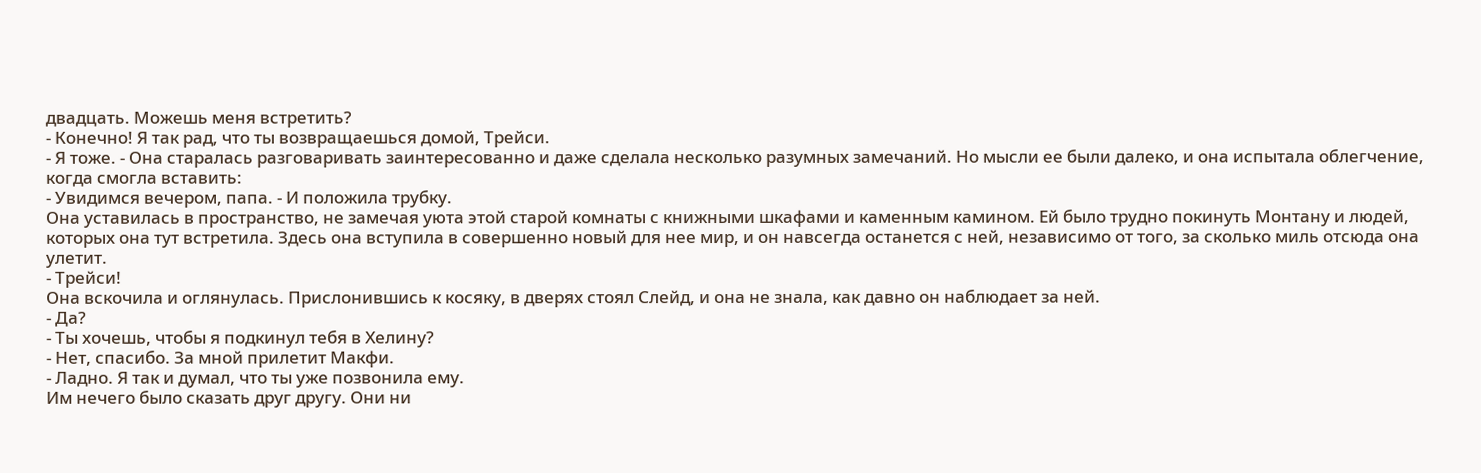двадцать. Можешь меня встретить?
- Конечно! Я так рад, что ты возвращаешься домой, Трейси.
- Я тоже. - Она старалась разговаривать заинтересованно и даже сделала несколько разумных замечаний. Но мысли ее были далеко, и она испытала облегчение, когда смогла вставить:
- Увидимся вечером, папа. - И положила трубку.
Она уставилась в пространство, не замечая уюта этой старой комнаты с книжными шкафами и каменным камином. Ей было трудно покинуть Монтану и людей, которых она тут встретила. Здесь она вступила в совершенно новый для нее мир, и он навсегда останется с ней, независимо от того, за сколько миль отсюда она улетит.
- Трейси!
Она вскочила и оглянулась. Прислонившись к косяку, в дверях стоял Слейд, и она не знала, как давно он наблюдает за ней.
- Да?
- Ты хочешь, чтобы я подкинул тебя в Хелину?
- Нет, спасибо. За мной прилетит Макфи.
- Ладно. Я так и думал, что ты уже позвонила ему.
Им нечего было сказать друг другу. Они ни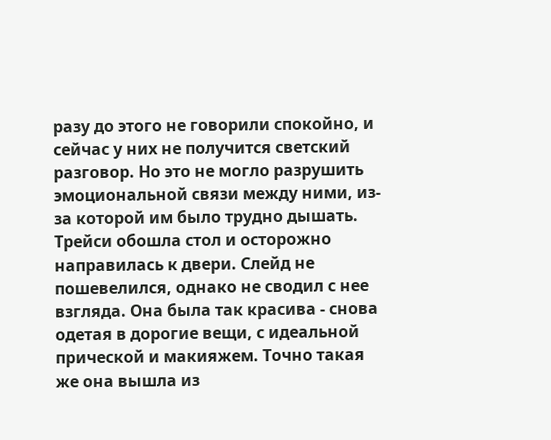разу до этого не говорили спокойно, и сейчас у них не получится светский разговор. Но это не могло разрушить эмоциональной связи между ними, из-за которой им было трудно дышать.
Трейси обошла стол и осторожно направилась к двери. Слейд не пошевелился, однако не сводил с нее взгляда. Она была так красива - снова одетая в дорогие вещи, с идеальной прической и макияжем. Точно такая же она вышла из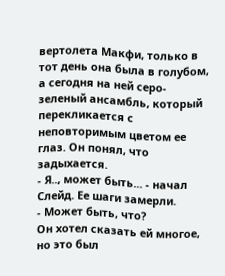вертолета Макфи, только в тот день она была в голубом, а сегодня на ней серо-зеленый ансамбль, который перекликается с неповторимым цветом ее глаз. Он понял, что задыхается.
- Я.., может быть... - начал Слейд. Ее шаги замерли.
- Может быть, что?
Он хотел сказать ей многое, но это был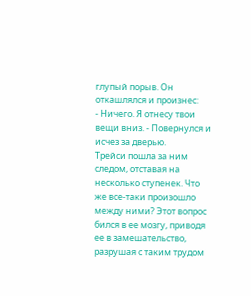глупый порыв. Он откашлялся и произнес:
- Ничего. Я отнесу твои вещи вниз. - Повернулся и исчез за дверью.
Трейси пошла за ним следом, отставая на несколько ступенек. Что же все-таки произошло между ними? Этот вопрос бился в ее мозгу, приводя ее в замешательство, разрушая с таким трудом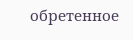обретенное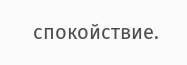спокойствие.